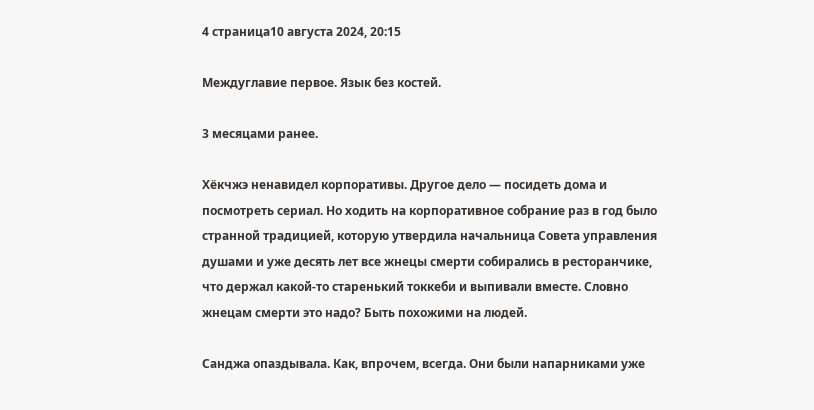4 страница10 августа 2024, 20:15

Междуглавие первое. Язык без костей.

3 месяцами ранее.

Хёкчжэ ненавидел корпоративы. Другое дело — посидеть дома и посмотреть сериал. Но ходить на корпоративное собрание раз в год было странной традицией, которую утвердила начальница Совета управления душами и уже десять лет все жнецы смерти собирались в ресторанчике, что держал какой-то старенький токкеби и выпивали вместе. Словно жнецам смерти это надо? Быть похожими на людей.

Санджа опаздывала. Как, впрочем, всегда. Они были напарниками уже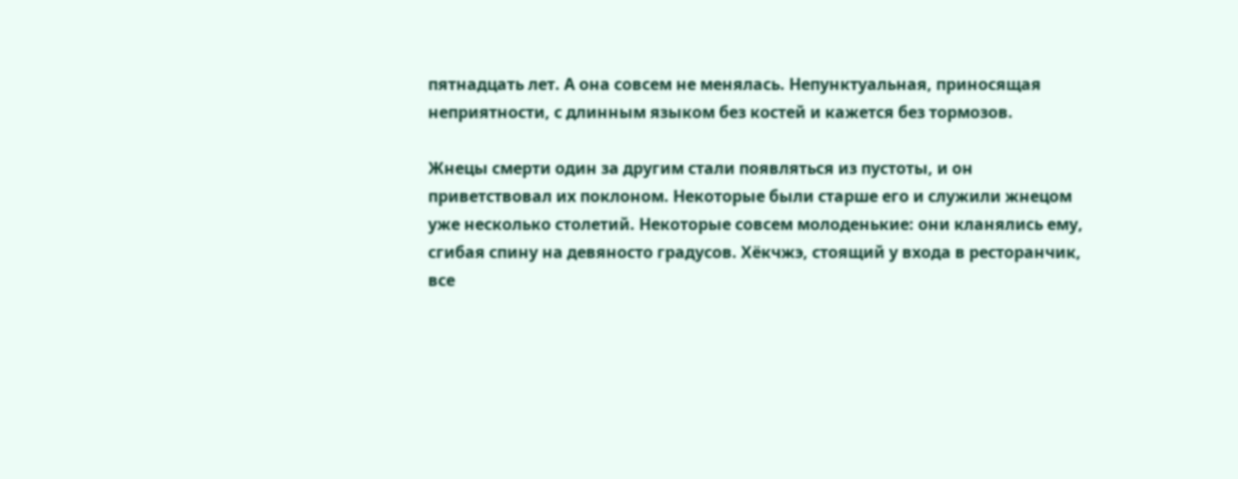пятнадцать лет. А она совсем не менялась. Непунктуальная, приносящая неприятности, с длинным языком без костей и кажется без тормозов.

Жнецы смерти один за другим стали появляться из пустоты, и он приветствовал их поклоном. Некоторые были старше его и служили жнецом уже несколько столетий. Некоторые совсем молоденькие: они кланялись ему, сгибая спину на девяносто градусов. Хёкчжэ, стоящий у входа в ресторанчик, все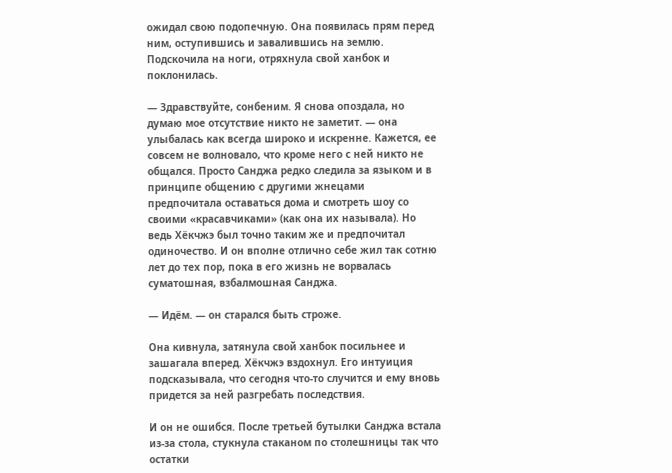ожидал свою подопечную. Она появилась прям перед ним, оступившись и завалившись на землю. Подскочила на ноги, отряхнула свой ханбок и поклонилась.

— Здравствуйте, сонбеним. Я снова опоздала, но думаю мое отсутствие никто не заметит. — она улыбалась как всегда широко и искренне. Кажется, ее совсем не волновало, что кроме него с ней никто не общался. Просто Санджа редко следила за языком и в принципе общению с другими жнецами предпочитала оставаться дома и смотреть шоу со своими «красавчиками» (как она их называла). Но ведь Хёкчжэ был точно таким же и предпочитал одиночество. И он вполне отлично себе жил так сотню лет до тех пор, пока в его жизнь не ворвалась суматошная, взбалмошная Санджа.

— Идём. — он старался быть строже.

Она кивнула, затянула свой ханбок посильнее и зашагала вперед. Хёкчжэ вздохнул. Его интуиция подсказывала, что сегодня что-то случится и ему вновь придется за ней разгребать последствия.

И он не ошибся. После третьей бутылки Санджа встала из-за стола, стукнула стаканом по столешницы так что остатки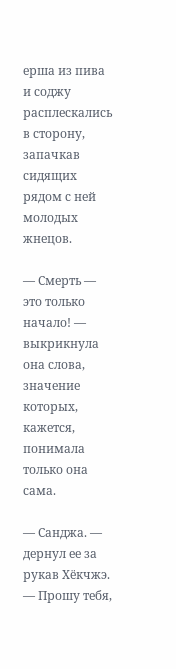ерша из пива и соджу расплескались в сторону, запачкав сидящих рядом с ней молодых жнецов.

— Смерть — это только начало! — выкрикнула она слова, значение которых, кажется, понимала только она сама.

— Санджа. — дернул ее за рукав Хёкчжэ. — Прошу тебя,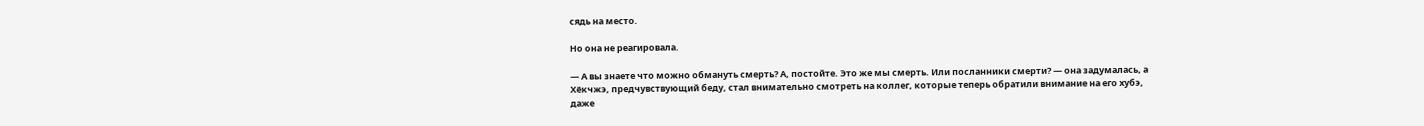сядь на место.

Но она не реагировала.

— А вы знаете что можно обмануть смерть? А, постойте. Это же мы смерть. Или посланники смерти? — она задумалась, а Хёкчжэ, предчувствующий беду, стал внимательно смотреть на коллег, которые теперь обратили внимание на его хубэ, даже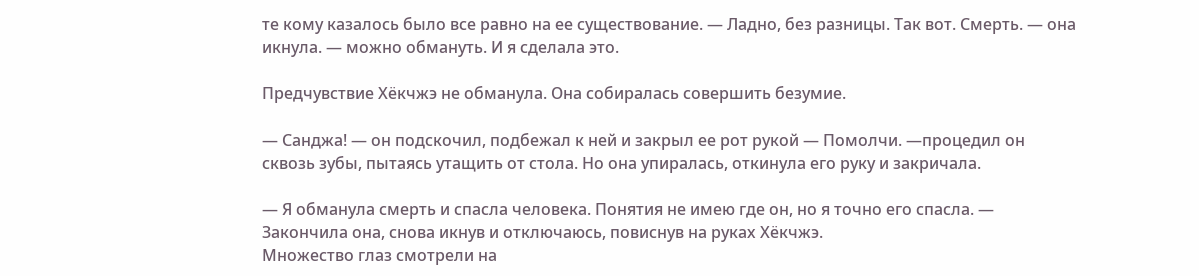те кому казалось было все равно на ее существование. — Ладно, без разницы. Так вот. Смерть. — она икнула. — можно обмануть. И я сделала это.

Предчувствие Хёкчжэ не обманула. Она собиралась совершить безумие.

— Санджа! — он подскочил, подбежал к ней и закрыл ее рот рукой — Помолчи. —процедил он сквозь зубы, пытаясь утащить от стола. Но она упиралась, откинула его руку и закричала.

— Я обманула смерть и спасла человека. Понятия не имею где он, но я точно его спасла. — Закончила она, снова икнув и отключаюсь, повиснув на руках Хёкчжэ.
Множество глаз смотрели на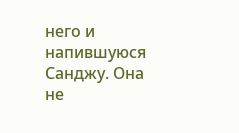него и напившуюся Санджу. Она не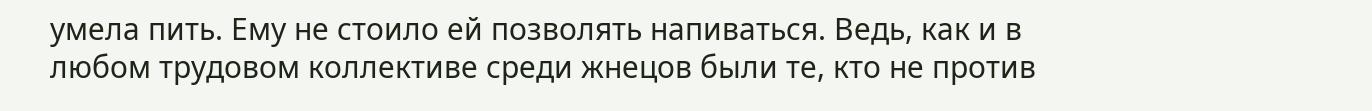умела пить. Ему не стоило ей позволять напиваться. Ведь, как и в любом трудовом коллективе среди жнецов были те, кто не против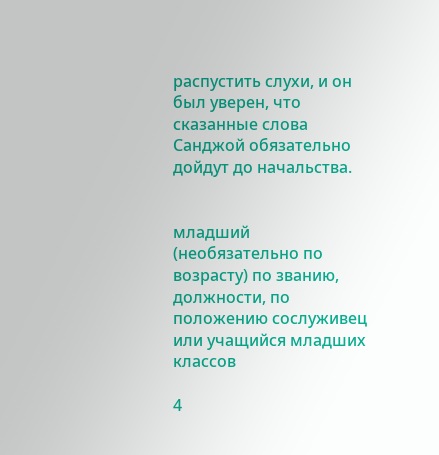распустить слухи, и он был уверен, что сказанные слова Санджой обязательно дойдут до начальства.


младший (необязательно по возрасту) по званию, должности, по положению сослуживец или учащийся младших классов

4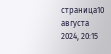страница10 августа 2024, 20:15